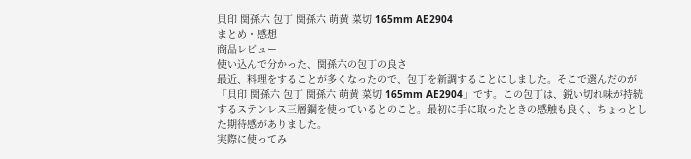貝印 関孫六 包丁 関孫六 萌黄 菜切 165mm AE2904
まとめ・感想
商品レビュー
使い込んで分かった、関孫六の包丁の良さ
最近、料理をすることが多くなったので、包丁を新調することにしました。そこで選んだのが「貝印 関孫六 包丁 関孫六 萌黄 菜切 165mm AE2904」です。この包丁は、鋭い切れ味が持続するステンレス三層鋼を使っているとのこと。最初に手に取ったときの感触も良く、ちょっとした期待感がありました。
実際に使ってみ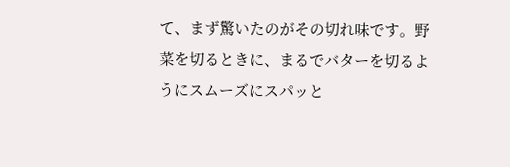て、まず驚いたのがその切れ味です。野菜を切るときに、まるでバターを切るようにスムーズにスパッと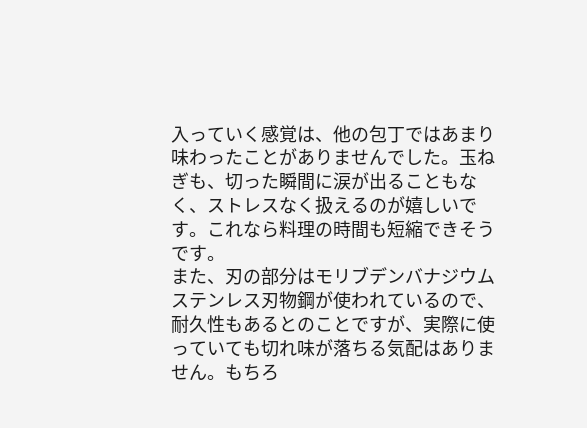入っていく感覚は、他の包丁ではあまり味わったことがありませんでした。玉ねぎも、切った瞬間に涙が出ることもなく、ストレスなく扱えるのが嬉しいです。これなら料理の時間も短縮できそうです。
また、刃の部分はモリブデンバナジウムステンレス刃物鋼が使われているので、耐久性もあるとのことですが、実際に使っていても切れ味が落ちる気配はありません。もちろ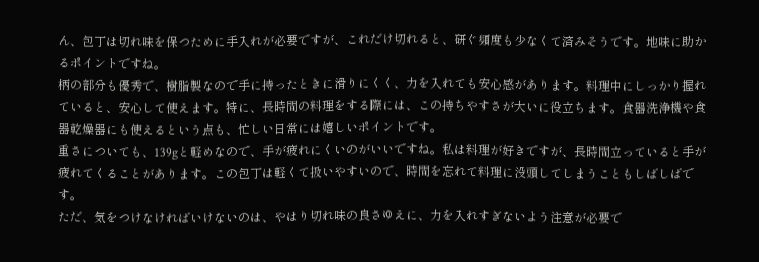ん、包丁は切れ味を保つために手入れが必要ですが、これだけ切れると、研ぐ頻度も少なくて済みそうです。地味に助かるポイントですね。
柄の部分も優秀で、樹脂製なので手に持ったときに滑りにくく、力を入れても安心感があります。料理中にしっかり握れていると、安心して使えます。特に、長時間の料理をする際には、この持ちやすさが大いに役立ちます。食器洗浄機や食器乾燥器にも使えるという点も、忙しい日常には嬉しいポイントです。
重さについても、139gと軽めなので、手が疲れにくいのがいいですね。私は料理が好きですが、長時間立っていると手が疲れてくることがあります。この包丁は軽くて扱いやすいので、時間を忘れて料理に没頭してしまうこともしばしばです。
ただ、気をつけなければいけないのは、やはり切れ味の良さゆえに、力を入れすぎないよう注意が必要で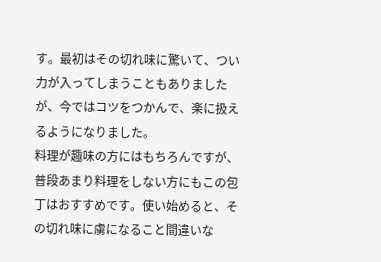す。最初はその切れ味に驚いて、つい力が入ってしまうこともありましたが、今ではコツをつかんで、楽に扱えるようになりました。
料理が趣味の方にはもちろんですが、普段あまり料理をしない方にもこの包丁はおすすめです。使い始めると、その切れ味に虜になること間違いな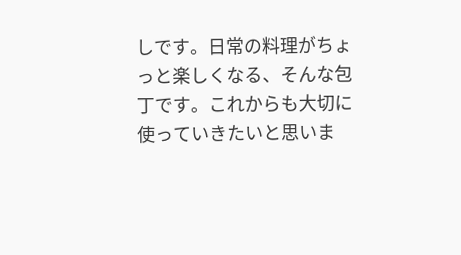しです。日常の料理がちょっと楽しくなる、そんな包丁です。これからも大切に使っていきたいと思いま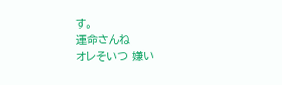す。
運命さんね
オレそいつ 嫌い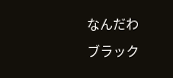なんだわ
ブラック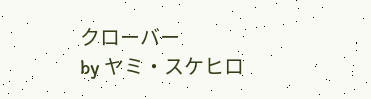クローバー
by ヤミ・スケヒロ